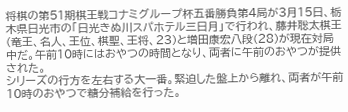将棋の第51期棋王戦コナミグループ杯五番勝負第4局が3月15日、栃木県日光市の「日光きぬ川スパホテル三日月」で行われ、藤井聡太棋王(竜王、名人、王位、棋聖、王将、23)と増田康宏八段(28)が現在対局中だ。午前10時にはおやつの時間となり、両者に午前のおやつが提供された。
シリーズの行方を左右する大一番。緊迫した盤上から離れ、両者が午前10時のおやつで糖分補給を行った。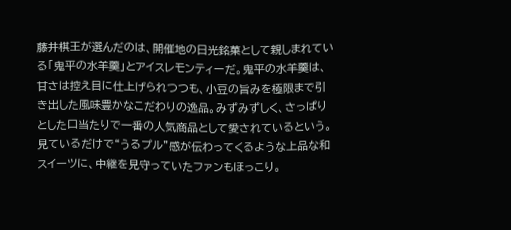藤井棋王が選んだのは、開催地の日光銘菓として親しまれている「鬼平の水羊羹」とアイスレモンティーだ。鬼平の水羊羹は、甘さは控え目に仕上げられつつも、小豆の旨みを極限まで引き出した風味豊かなこだわりの逸品。みずみずしく、さっぱりとした口当たりで一番の人気商品として愛されているという。
見ているだけで“うるプル”感が伝わってくるような上品な和スイーツに、中継を見守っていたファンもほっこり。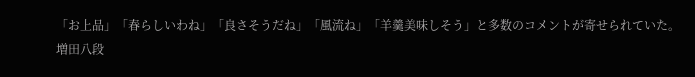「お上品」「春らしいわね」「良さそうだね」「風流ね」「羊羹美味しそう」と多数のコメントが寄せられていた。
増田八段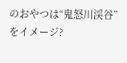のおやつは“鬼怒川渓谷”をイメージ?